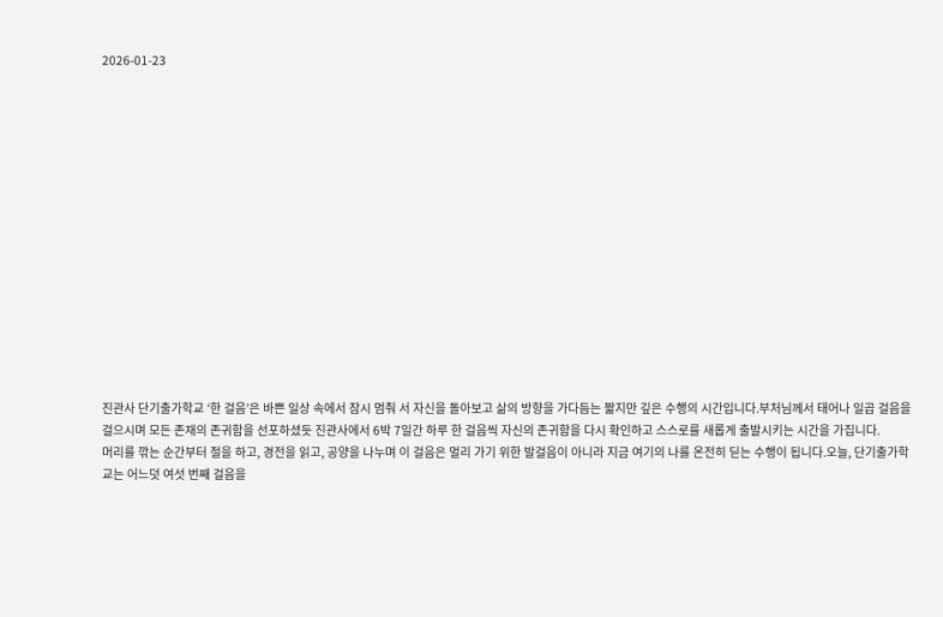2026-01-23















진관사 단기출가학교 ‘한 걸음’은 바쁜 일상 속에서 잠시 멈춰 서 자신을 돌아보고 삶의 방향을 가다듬는 짧지만 깊은 수행의 시간입니다.부처님께서 태어나 일곱 걸음을 걸으시며 모든 존재의 존귀함을 선포하셨듯 진관사에서 6박 7일간 하루 한 걸음씩 자신의 존귀함을 다시 확인하고 스스로를 새롭게 출발시키는 시간을 가집니다.
머리를 깎는 순간부터 절을 하고, 경전을 읽고, 공양을 나누며 이 걸음은 멀리 가기 위한 발걸음이 아니라 지금 여기의 나를 온전히 딛는 수행이 됩니다.오늘, 단기출가학교는 어느덧 여섯 번째 걸음을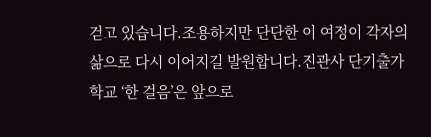걷고 있습니다.조용하지만 단단한 이 여정이 각자의 삶으로 다시 이어지길 발원합니다.진관사 단기출가학교 ‘한 걸음’은 앞으로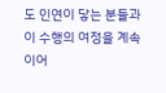도 인연이 닿는 분들과 이 수행의 여정을 계속 이어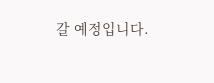갈 예정입니다.